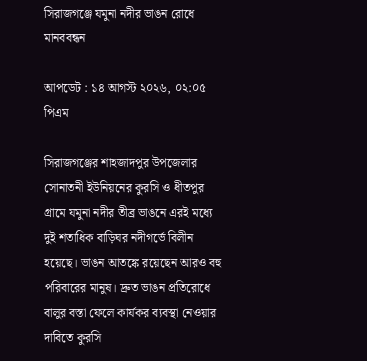সিরাজগঞ্জে যমুনা নদীর ভাঙন রোধে মানববন্ধন

আপডেট : ১৪ আগস্ট ২০২৬, ০২:০৫ পিএম

সিরাজগঞ্জের শাহজাদপুর উপজেলার সোনাতনী ইউনিয়নের কুরসি ও ধীতপুর গ্রামে যমুনা নদীর তীব্র ভাঙনে এরই মধ্যে দুই শতাধিক বাড়িঘর নদীগর্ভে বিলীন হয়েছে। ভাঙন আতঙ্কে রয়েছেন আরও বহু পরিবারের মানুষ। দ্রুত ভাঙন প্রতিরোধে বালুর বস্তা ফেলে কার্যকর ব্যবস্থা নেওয়ার দাবিতে কুরসি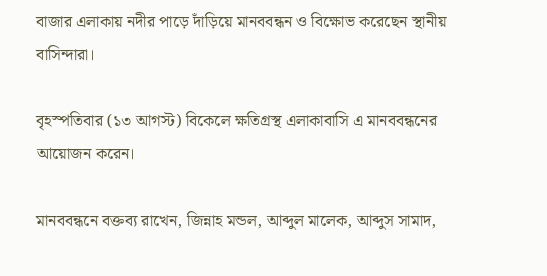বাজার এলাকায় নদীর পাড়ে দাঁড়িয়ে মানববন্ধন ও বিক্ষোভ করেছেন স্থানীয় বাসিন্দারা।

বৃহস্পতিবার (১৩ আগস্ট) বিকেলে ক্ষতিগ্রস্থ এলাকাবাসি এ মানববন্ধনের আয়োজন করেন।

মানববন্ধনে বক্তব্য রাখেন, জিন্নাহ মন্ডল, আব্দুল মালেক, আব্দুস সামাদ,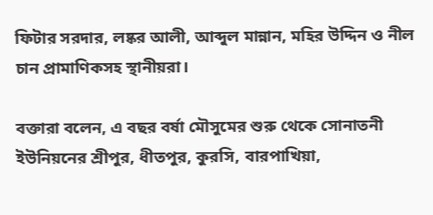ফিটার সরদার, লষ্কর আলী, আব্দুল মান্নান, মহির উদ্দিন ও নীল চান প্রামাণিকসহ স্থানীয়রা।

বক্তারা বলেন, এ বছর বর্ষা মৌসুমের শুরু থেকে সোনাতনী ইউনিয়নের শ্রীপুর, ধীতপুর, কুরসি, বারপাখিয়া,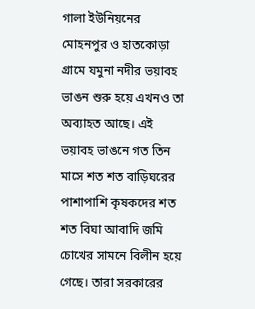গালা ইউনিয়নের মোহনপুর ও হাতকোড়া গ্রামে যমুনা নদীর ভয়াবহ ভাঙন শুরু হয়ে এখনও তা অব্যাহত আছে। এই ভয়াবহ ভাঙনে গত তিন মাসে শত শত বাড়িঘরের পাশাপাশি কৃষকদের শত শত বিঘা আবাদি জমি চোখের সামনে বিলীন হয়ে গেছে। তারা সরকারের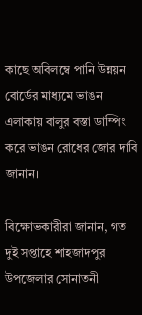কাছে অবিলম্বে পানি উন্নয়ন বোর্ডের মাধ্যমে ভাঙন এলাকায় বালুর বস্তা ডাম্পিং করে ভাঙন রোধের জোর দাবি জানান।

বিক্ষোভকারীরা জানান, গত দুই সপ্তাহে শাহজাদপুর উপজেলার সোনাতনী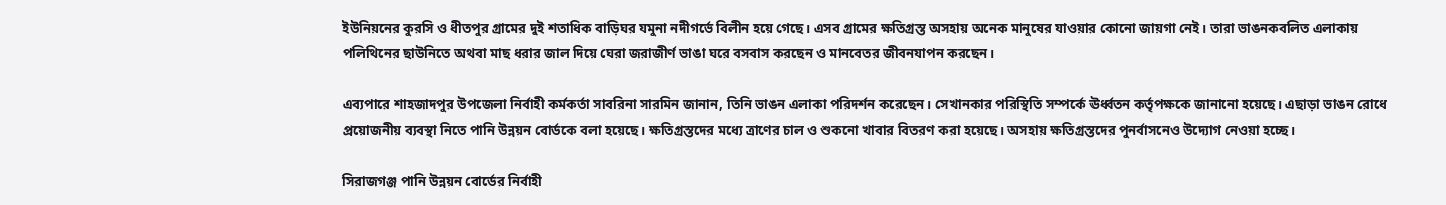ইউনিয়নের কুরসি ও ধীতপুর গ্রামের দুই শতাধিক বাড়িঘর যমুনা নদীগর্ভে বিলীন হয়ে গেছে। এসব গ্রামের ক্ষতিগ্রস্ত অসহায় অনেক মানুষের যাওয়ার কোনো জায়গা নেই। তারা ভাঙনকবলিত এলাকায় পলিথিনের ছাউনিতে অথবা মাছ ধরার জাল দিয়ে ঘেরা জরাজীর্ণ ভাঙা ঘরে বসবাস করছেন ও মানবেতর জীবনযাপন করছেন।

এব্যপারে শাহজাদপুর উপজেলা নির্বাহী কর্মকর্তা সাবরিনা সারমিন জানান, তিনি ভাঙন এলাকা পরিদর্শন করেছেন। সেখানকার পরিস্থিতি সম্পর্কে ঊর্ধ্বতন কর্তৃপক্ষকে জানানো হয়েছে। এছাড়া ভাঙন রোধে প্রয়োজনীয় ব্যবস্থা নিতে পানি উন্নয়ন বোর্ডকে বলা হয়েছে। ক্ষতিগ্রস্তদের মধ্যে ত্রাণের চাল ও শুকনো খাবার বিতরণ করা হয়েছে। অসহায় ক্ষতিগ্রস্তদের পুনর্বাসনেও উদ্যোগ নেওয়া হচ্ছে।

সিরাজগঞ্জ পানি উন্নয়ন বোর্ডের নির্বাহী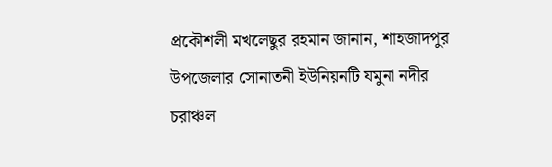প্রকৌশলী মখলেছুর রহমান জানান, শাহজাদপুর উপজেলার সোনাতনী ইউনিয়নটি যমুনা নদীর চরাঞ্চল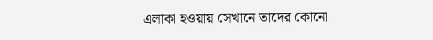এলাকা হওয়ায় সেখানে তাদের কোনো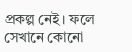প্রকল্প নেই। ফলে সেখানে কোনো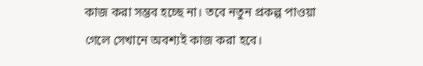কাজ করা সম্ভব হচ্ছে না। তবে নতুন প্রকল্প পাওয়া গেলে সেখানে অবশ্যই কাজ করা হবে।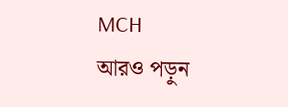MCH
আরও পড়ুন